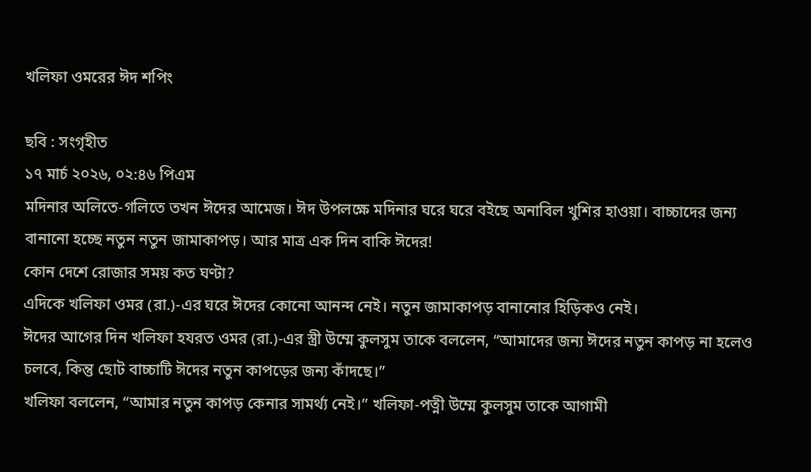খলিফা ওমরের ঈদ শপিং

ছবি : সংগৃহীত
১৭ মার্চ ২০২৬, ০২:৪৬ পিএম
মদিনার অলিতে-গলিতে তখন ঈদের আমেজ। ঈদ উপলক্ষে মদিনার ঘরে ঘরে বইছে অনাবিল খুশির হাওয়া। বাচ্চাদের জন্য বানানো হচ্ছে নতুন নতুন জামাকাপড়। আর মাত্র এক দিন বাকি ঈদের!
কোন দেশে রোজার সময় কত ঘণ্টা?
এদিকে খলিফা ওমর (রা.)-এর ঘরে ঈদের কোনো আনন্দ নেই। নতুন জামাকাপড় বানানোর হিড়িকও নেই।
ঈদের আগের দিন খলিফা হযরত ওমর (রা.)-এর স্ত্রী উম্মে কুলসুম তাকে বললেন, “আমাদের জন্য ঈদের নতুন কাপড় না হলেও চলবে, কিন্তু ছোট বাচ্চাটি ঈদের নতুন কাপড়ের জন্য কাঁদছে।”
খলিফা বললেন, “আমার নতুন কাপড় কেনার সামর্থ্য নেই।” খলিফা-পত্নী উম্মে কুলসুম তাকে আগামী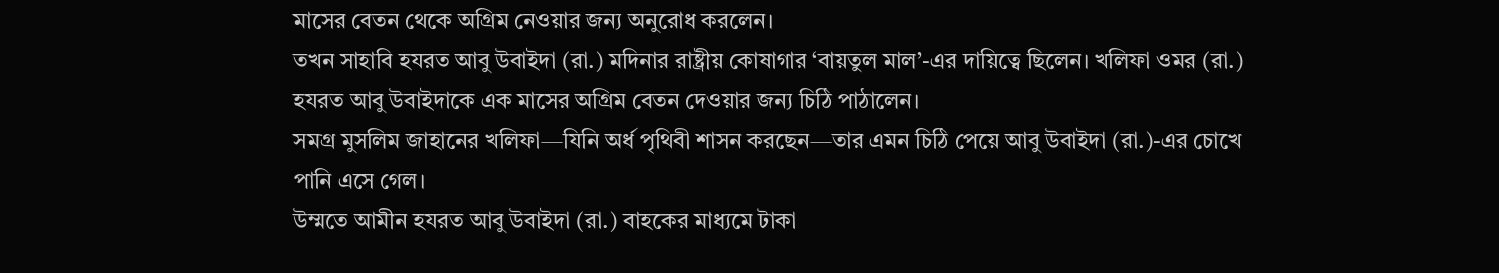মাসের বেতন থেকে অগ্রিম নেওয়ার জন্য অনুরোধ করলেন।
তখন সাহাবি হযরত আবু উবাইদা (রা.) মদিনার রাষ্ট্রীয় কোষাগার ‘বায়তুল মাল’-এর দায়িত্বে ছিলেন। খলিফা ওমর (রা.) হযরত আবু উবাইদাকে এক মাসের অগ্রিম বেতন দেওয়ার জন্য চিঠি পাঠালেন।
সমগ্র মুসলিম জাহানের খলিফা—যিনি অর্ধ পৃথিবী শাসন করছেন—তার এমন চিঠি পেয়ে আবু উবাইদা (রা.)-এর চোখে পানি এসে গেল।
উম্মতে আমীন হযরত আবু উবাইদা (রা.) বাহকের মাধ্যমে টাকা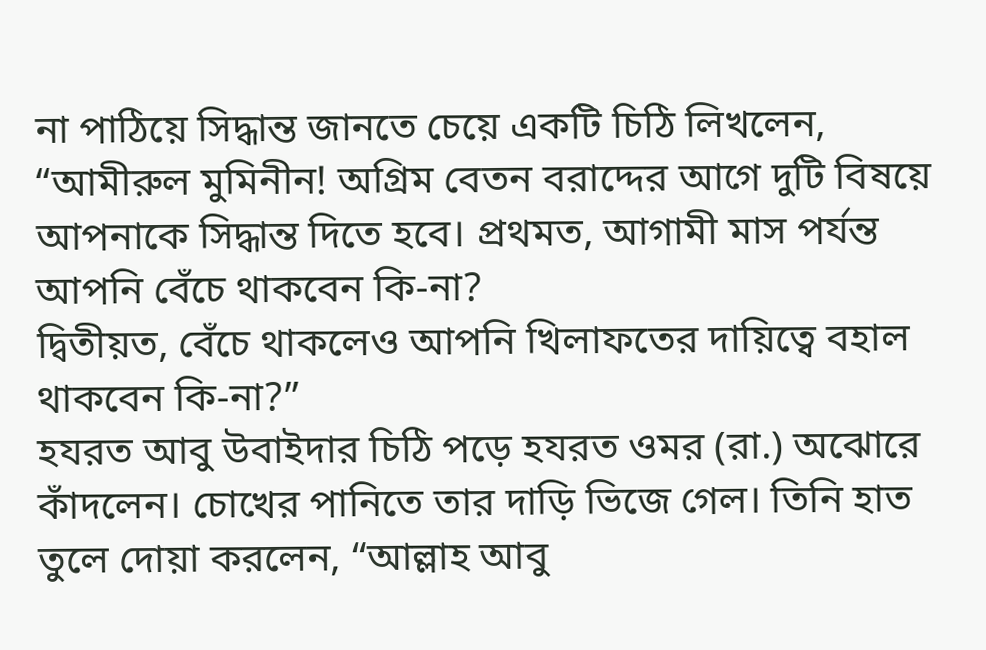না পাঠিয়ে সিদ্ধান্ত জানতে চেয়ে একটি চিঠি লিখলেন, “আমীরুল মুমিনীন! অগ্রিম বেতন বরাদ্দের আগে দুটি বিষয়ে আপনাকে সিদ্ধান্ত দিতে হবে। প্রথমত, আগামী মাস পর্যন্ত আপনি বেঁচে থাকবেন কি-না?
দ্বিতীয়ত, বেঁচে থাকলেও আপনি খিলাফতের দায়িত্বে বহাল থাকবেন কি-না?”
হযরত আবু উবাইদার চিঠি পড়ে হযরত ওমর (রা.) অঝোরে কাঁদলেন। চোখের পানিতে তার দাড়ি ভিজে গেল। তিনি হাত তুলে দোয়া করলেন, “আল্লাহ আবু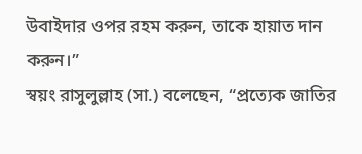উবাইদার ওপর রহম করুন, তাকে হায়াত দান করুন।”
স্বয়ং রাসুলুল্লাহ (সা.) বলেছেন, “প্রত্যেক জাতির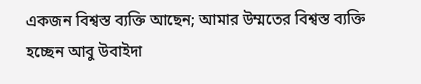একজন বিশ্বস্ত ব্যক্তি আছেন; আমার উম্মতের বিশ্বস্ত ব্যক্তি হচ্ছেন আবু উবাইদা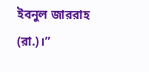ইবনুল জাররাহ (রা.)।”